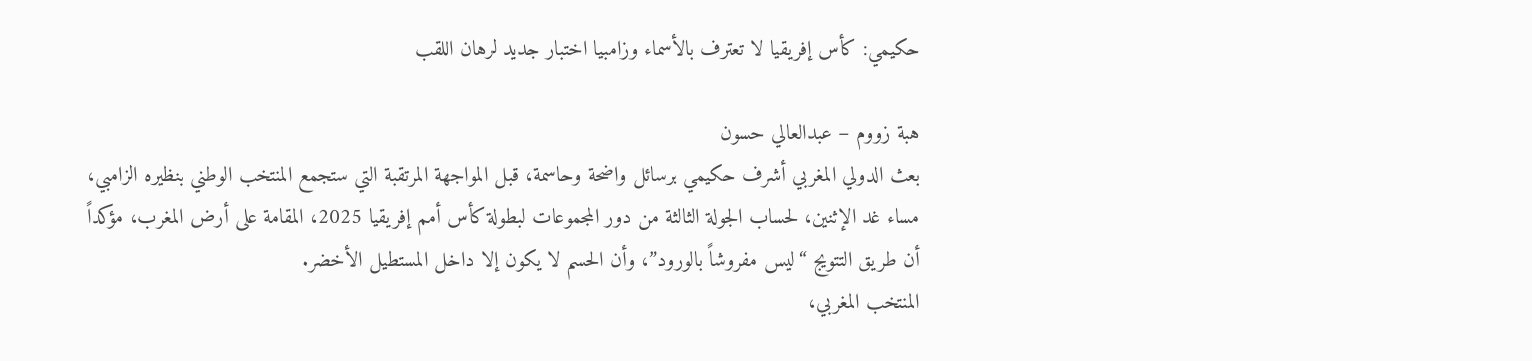حكيمي: كأس إفريقيا لا تعترف بالأسماء وزامبيا اختبار جديد لرهان اللقب

هبة زووم – عبدالعالي حسون
بعث الدولي المغربي أشرف حكيمي برسائل واضحة وحاسمة، قبل المواجهة المرتقبة التي ستجمع المنتخب الوطني بنظيره الزامبي، مساء غد الإثنين، لحساب الجولة الثالثة من دور المجموعات لبطولة كأس أمم إفريقيا 2025، المقامة على أرض المغرب، مؤكداً أن طريق التتويج “ليس مفروشاً بالورود”، وأن الحسم لا يكون إلا داخل المستطيل الأخضر.
المنتخب المغربي،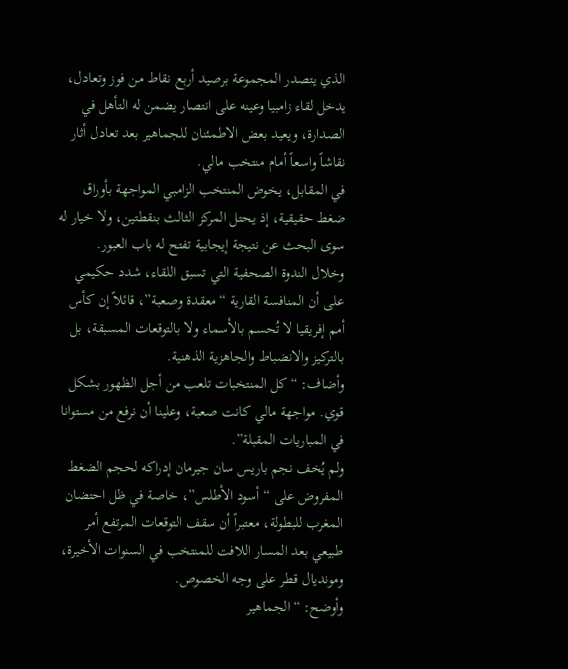الذي يتصدر المجموعة برصيد أربع نقاط من فوز وتعادل، يدخل لقاء زامبيا وعينه على انتصار يضمن له التأهل في الصدارة، ويعيد بعض الاطمئنان للجماهير بعد تعادل أثار نقاشاً واسعاً أمام منتخب مالي.
في المقابل، يخوض المنتخب الزامبي المواجهة بأوراق ضغط حقيقية، إذ يحتل المركز الثالث بنقطتين، ولا خيار له سوى البحث عن نتيجة إيجابية تفتح له باب العبور.
وخلال الندوة الصحفية التي تسبق اللقاء، شدد حكيمي على أن المنافسة القارية “معقدة وصعبة”، قائلاً إن كأس أمم إفريقيا لا تُحسم بالأسماء ولا بالتوقعات المسبقة، بل بالتركيز والانضباط والجاهزية الذهنية.
وأضاف: “كل المنتخبات تلعب من أجل الظهور بشكل قوي. مواجهة مالي كانت صعبة، وعلينا أن نرفع من مستوانا في المباريات المقبلة”.
ولم يُخف نجم باريس سان جيرمان إدراكه لحجم الضغط المفروض على “أسود الأطلس”، خاصة في ظل احتضان المغرب للبطولة، معتبراً أن سقف التوقعات المرتفع أمر طبيعي بعد المسار اللافت للمنتخب في السنوات الأخيرة، ومونديال قطر على وجه الخصوص.
وأوضح: “الجماهير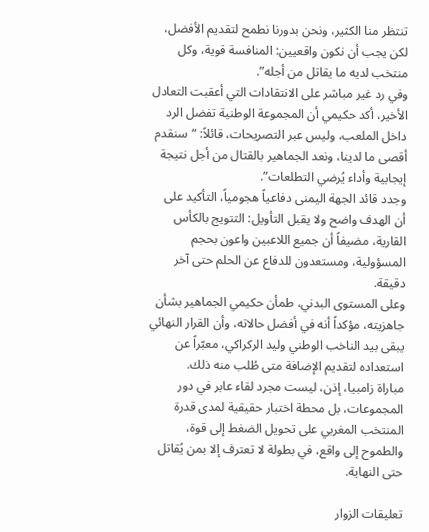تنتظر منا الكثير، ونحن بدورنا نطمح لتقديم الأفضل، لكن يجب أن نكون واقعيين: المنافسة قوية، وكل منتخب لديه ما يقاتل من أجله”.
وفي رد غير مباشر على الانتقادات التي أعقبت التعادل الأخير، أكد حكيمي أن المجموعة الوطنية تفضل الرد داخل الملعب، وليس عبر التصريحات، قائلاً: “سنقدم أقصى ما لدينا، ونعد الجماهير بالقتال من أجل نتيجة إيجابية وأداء يُرضي التطلعات”.
وجدد قائد الجهة اليمنى دفاعياً هجومياً، التأكيد على أن الهدف واضح ولا يقبل التأويل: التتويج بالكأس القارية، مضيفاً أن جميع اللاعبين واعون بحجم المسؤولية، ومستعدون للدفاع عن الحلم حتى آخر دقيقة.
وعلى المستوى البدني، طمأن حكيمي الجماهير بشأن جاهزيته، مؤكداً أنه في أفضل حالاته، وأن القرار النهائي يبقى بيد الناخب الوطني وليد الركراكي، معبّراً عن استعداده لتقديم الإضافة متى طُلب منه ذلك.
مباراة زامبيا، إذن، ليست مجرد لقاء عابر في دور المجموعات، بل محطة اختبار حقيقية لمدى قدرة المنتخب المغربي على تحويل الضغط إلى قوة، والطموح إلى واقع، في بطولة لا تعترف إلا بمن يُقاتل حتى النهاية.

تعليقات الزوار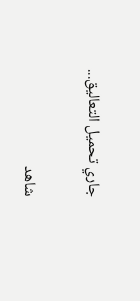جاري تحميل التعاليق...

شاهد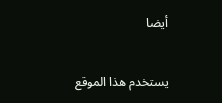أيضا

يستخدم هذا الموقع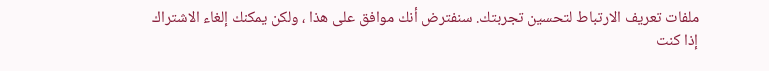ملفات تعريف الارتباط لتحسين تجربتك. سنفترض أنك موافق على هذا ، ولكن يمكنك إلغاء الاشتراك إذا كنت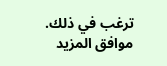ترغب في ذلك. موافق المزيد